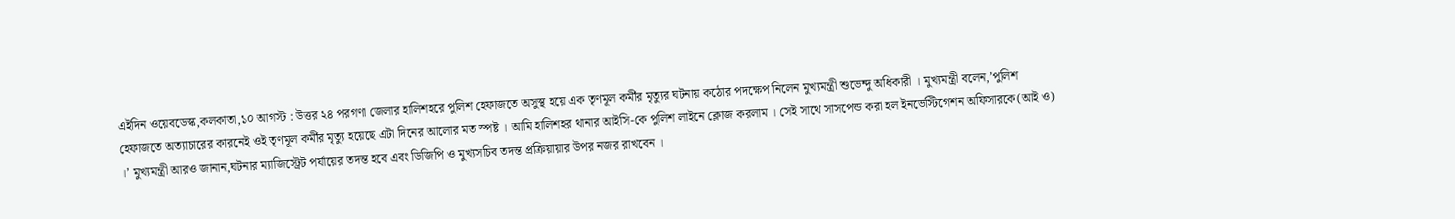এইদিন ওয়েবডেস্ক,কলকাতা,১০ আগস্ট : উত্তর ২৪ পরগণা জেলার হালিশহরে পুলিশ হেফাজতে অসুস্থ হয়ে এক তৃণমূল কর্মীর মৃত্যুর ঘটনায় কঠোর পদক্ষেপ নিলেন মুখ্যমন্ত্রী শুভেন্দু অধিকারী । মুখ্যমন্ত্রী বলেন,’পুলিশ হেফাজতে অত্যাচারের কারনেই ওই তৃণমূল কর্মীর মৃত্যু হয়েছে এটা দিনের আলোর মত স্পষ্ট । আমি হালিশহর থানার আইসি-কে পুলিশ লাইনে ক্লোজ করলাম । সেই সাথে সাসপেন্ড করা হল ইনভেস্টিগেশন অফিসারকে(আই ও) ।’ মুখ্যমন্ত্রী আরও জানান,ঘটনার ম্যাজিস্ট্রেট পর্যায়ের তদন্ত হবে এবং ডিজিপি ও মুখ্যসচিব তদন্ত প্রক্রিয়ায়ার উপর নজর রাখবেন ।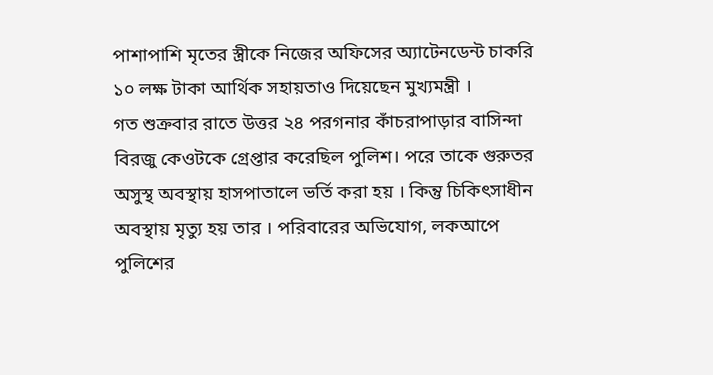পাশাপাশি মৃতের স্ত্রীকে নিজের অফিসের অ্যাটেনডেন্ট চাকরি ১০ লক্ষ টাকা আর্থিক সহায়তাও দিয়েছেন মুখ্যমন্ত্রী ।
গত শুক্রবার রাতে উত্তর ২৪ পরগনার কাঁচরাপাড়ার বাসিন্দা বিরজু কেওটকে গ্রেপ্তার করেছিল পুলিশ। পরে তাকে গুরুতর অসুস্থ অবস্থায় হাসপাতালে ভর্তি করা হয় । কিন্তু চিকিৎসাধীন অবস্থায় মৃত্যু হয় তার । পরিবারের অভিযোগ, লকআপে পুলিশের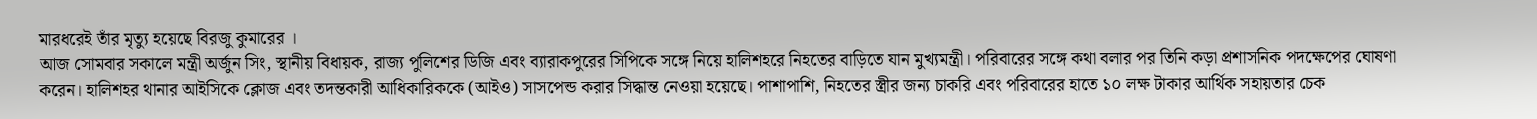মারধরেই তাঁর মৃত্যু হয়েছে বিরজু কুমারের ।
আজ সোমবার সকালে মন্ত্রী অর্জুন সিং, স্থানীয় বিধায়ক, রাজ্য পুলিশের ডিজি এবং ব্যারাকপুরের সিপিকে সঙ্গে নিয়ে হালিশহরে নিহতের বাড়িতে যান মুখ্যমন্ত্রী। পরিবারের সঙ্গে কথা বলার পর তিনি কড়া প্রশাসনিক পদক্ষেপের ঘোষণা করেন। হালিশহর থানার আইসিকে ক্লোজ এবং তদন্তকারী আধিকারিককে (আইও) সাসপেন্ড করার সিদ্ধান্ত নেওয়া হয়েছে। পাশাপাশি, নিহতের স্ত্রীর জন্য চাকরি এবং পরিবারের হাতে ১০ লক্ষ টাকার আর্থিক সহায়তার চেক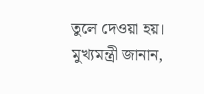তুলে দেওয়া হয়।
মুখ্যমন্ত্রী জানান,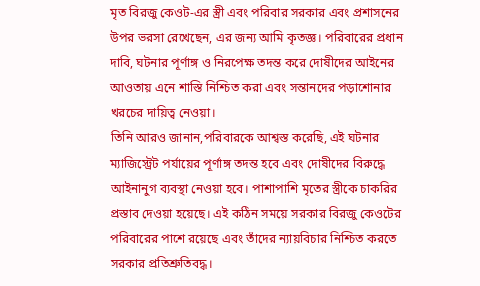মৃত বিরজু কেওট-এর স্ত্রী এবং পরিবার সরকার এবং প্রশাসনের উপর ভরসা রেখেছেন, এর জন্য আমি কৃতজ্ঞ। পরিবারের প্রধান দাবি, ঘটনার পূর্ণাঙ্গ ও নিরপেক্ষ তদন্ত করে দোষীদের আইনের আওতায় এনে শাস্তি নিশ্চিত করা এবং সন্তানদের পড়াশোনার খরচের দায়িত্ব নেওয়া।
তিনি আরও জানান,পরিবারকে আশ্বস্ত করেছি, এই ঘটনার ম্যাজিস্ট্রেট পর্যায়ের পূর্ণাঙ্গ তদন্ত হবে এবং দোষীদের বিরুদ্ধে আইনানুগ ব্যবস্থা নেওয়া হবে। পাশাপাশি মৃতের স্ত্রীকে চাকরির প্রস্তাব দেওয়া হয়েছে। এই কঠিন সময়ে সরকার বিরজু কেওটের পরিবারের পাশে রয়েছে এবং তাঁদের ন্যায়বিচার নিশ্চিত করতে সরকার প্রতিশ্রুতিবদ্ধ।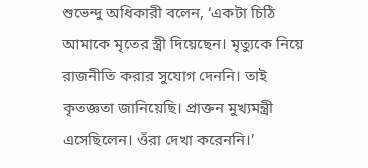শুভেন্দু অধিকারী বলেন, ‘একটা চিঠি আমাকে মৃতের স্ত্রী দিয়েছেন। মৃত্যুকে নিয়ে রাজনীতি করার সুযোগ দেননি। তাই কৃতজ্ঞতা জানিয়েছি। প্রাক্তন মুখ্যমন্ত্রী এসেছিলেন। ওঁরা দেখা করেননি।’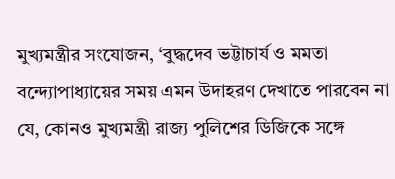মুখ্যমন্ত্রীর সংযোজন, ‘বুদ্ধদেব ভট্টাচার্য ও মমতা বন্দ্যোপাধ্যায়ের সময় এমন উদাহরণ দেখাতে পারবেন না যে, কোনও মুখ্যমন্ত্রী রাজ্য পুলিশের ডিজিকে সঙ্গে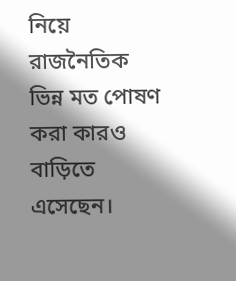নিয়ে রাজনৈতিক ভিন্ন মত পোষণ করা কারও বাড়িতে এসেছেন।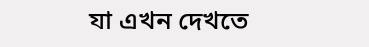যা এখন দেখতে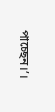পাচ্ছেন।’।